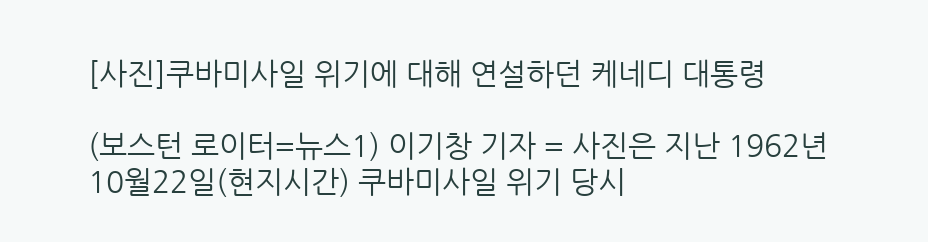[사진]쿠바미사일 위기에 대해 연설하던 케네디 대통령

(보스턴 로이터=뉴스1) 이기창 기자 = 사진은 지난 1962년 10월22일(현지시간) 쿠바미사일 위기 당시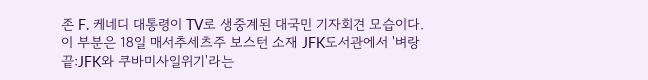존 F. 케네디 대통령이 TV로 생중계된 대국민 기자회견 모습이다. 이 부분은 18일 매서추세츠주 보스턴 소재 JFK도서관에서 '벼랑끝:JFK와 쿠바미사일위기'라는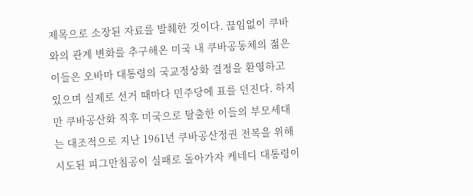제목으로 소장된 자료를 발췌한 것이다. 끊임없이 쿠바와의 관계 변화를 추구해온 미국 내 쿠바공동체의 젊은이들은 오바마 대통령의 국교정상화 결정을 환영하고 있으며 실제로 선거 때마다 민주당에 표를 던진다. 하지만 쿠바공산화 직후 미국으로 탈출한 이들의 부모세대는 대조적으로 지난 1961년 쿠바공산정권 전복을 위해 시도된 피그만침공이 실패로 돌아가자 케네디 대통령이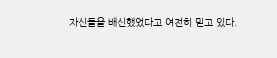자신들을 배신했었다고 여전히 믿고 있다.